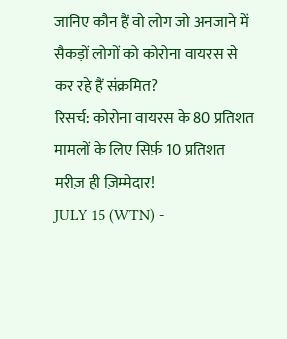जानिए कौन हैं वो लोग जो अनजाने में सैकड़ों लोगों को कोरोना वायरस से कर रहे हैं संक्रमित?
रिसर्च: कोरोना वायरस के 80 प्रतिशत मामलों के लिए सिर्फ़ 10 प्रतिशत मरीज़ ही ज़िम्मेदार!
JULY 15 (WTN) -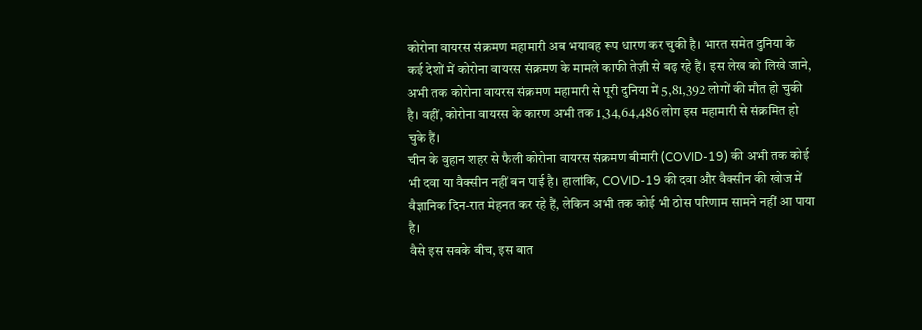कोरोना वायरस संक्रमण महामारी अब भयावह रूप धारण कर चुकी है। भारत समेत दुनिया के कई देशों में कोरोना वायरस संक्रमण के मामले काफी तेज़ी से बढ़ रहे हैं। इस लेख को लिखे जाने, अभी तक कोरोना वायरस संक्रमण महामारी से पूरी दुनिया में 5,81,392 लोगों की मौत हो चुकी है। वहीं, कोरोना वायरस के कारण अभी तक 1,34,64,486 लोग इस महामारी से संक्रमित हो चुके हैं।
चीन के वुहान शहर से फैली कोरोना वायरस संक्रमण बीमारी (COVID-19) की अभी तक कोई भी दवा या वैक्सीन नहीं बन पाई है। हालांकि, COVID-19 की दवा और वैक्सीन की खोज में वैज्ञानिक दिन-रात मेहनत कर रहे हैं, लेकिन अभी तक कोई भी ठोस परिणाम सामने नहीं आ पाया है।
वैसे इस सबके बीच, इस बात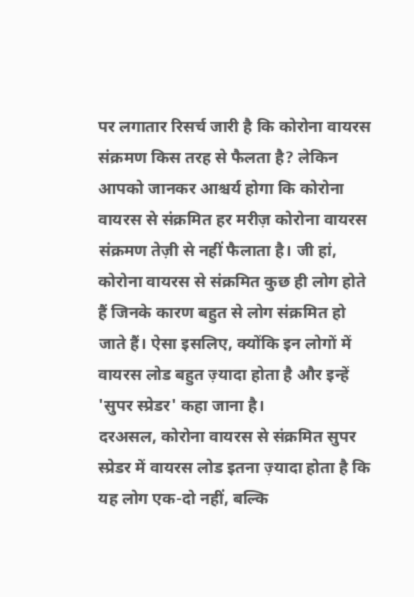पर लगातार रिसर्च जारी है कि कोरोना वायरस संक्रमण किस तरह से फैलता है? लेकिन आपको जानकर आश्चर्य होगा कि कोरोना वायरस से संक्रमित हर मरीज़ कोरोना वायरस संक्रमण तेज़ी से नहीं फैलाता है। जी हां, कोरोना वायरस से संक्रमित कुछ ही लोग होते हैं जिनके कारण बहुत से लोग संक्रमित हो जाते हैं। ऐसा इसलिए, क्योंकि इन लोगों में वायरस लोड बहुत ज़्यादा होता है और इन्हें 'सुपर स्प्रेडर' कहा जाना है।
दरअसल, कोरोना वायरस से संक्रमित सुपर स्प्रेडर में वायरस लोड इतना ज़्यादा होता है कि यह लोग एक-दो नहीं, बल्कि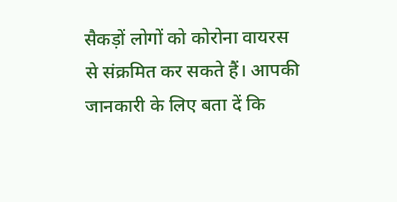सैकड़ों लोगों को कोरोना वायरस से संक्रमित कर सकते हैं। आपकी जानकारी के लिए बता दें कि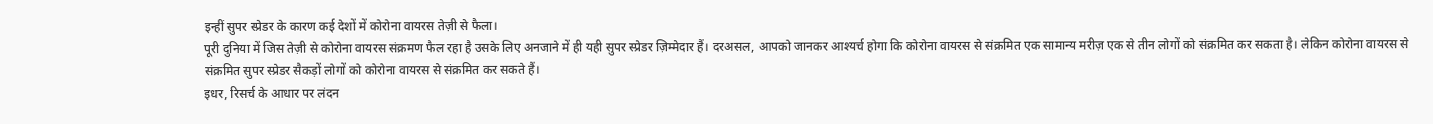इन्हीं सुपर स्प्रेडर के कारण कई देशों में कोरोना वायरस तेज़ी से फैला।
पूरी दुनिया में जिस तेज़ी से कोरोना वायरस संक्रमण फैल रहा है उसके लिए अनजाने में ही यही सुपर स्प्रेडर ज़िम्मेदार हैं। दरअसल, आपको जानकर आश्यर्च होगा कि कोरोना वायरस से संक्रमित एक सामान्य मरीज़ एक से तीन लोगों को संक्रमित कर सकता है। लेकिन कोरोना वायरस से संक्रमित सुपर स्प्रेडर सैकड़ों लोगों को कोरोना वायरस से संक्रमित कर सकते हैं।
इधर, रिसर्च के आधार पर लंदन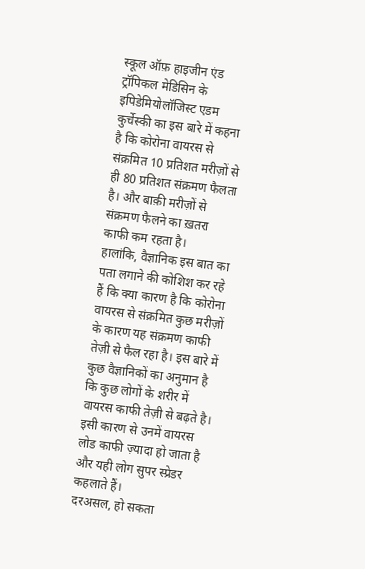स्कूल ऑफ़ हाइजीन एंड ट्रॉपिकल मेडिसिन के इपिडेमियोलॉजिस्ट एडम कुर्चेस्की का इस बारे में कहना है कि कोरोना वायरस से संक्रमित 10 प्रतिशत मरीज़ों से ही 80 प्रतिशत संक्रमण फैलता है। और बाक़ी मरीज़ों से संक्रमण फैलने का ख़तरा काफी कम रहता है।
हालांकि, वैज्ञानिक इस बात का पता लगाने की कोशिश कर रहे हैं कि क्या कारण है कि कोरोना वायरस से संक्रमित कुछ मरीज़ों के कारण यह संक्रमण काफी तेज़ी से फैल रहा है। इस बारे में कुछ वैज्ञानिकों का अनुमान है कि कुछ लोगों के शरीर में वायरस काफी तेज़ी से बढ़ते है। इसी कारण से उनमें वायरस लोड काफी ज़्यादा हो जाता है और यही लोग सुपर स्प्रेडर कहलाते हैं।
दरअसल, हो सकता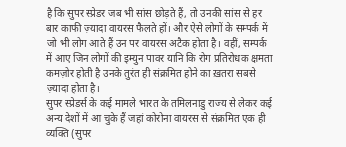है कि सुपर स्प्रेडर जब भी सांस छोड़ते हैं, तो उनकी सांस से हर बार काफी ज़्यादा वायरस फैलते हों। और ऐसे लोगों के सम्पर्क में जो भी लोग आते हैं उन पर वायरस अटैक होता है। वहीं, सम्पर्क में आए जिन लोगों की इम्युन पावर यानि कि रोग प्रतिरोधक क्षमता कमज़ोर होती है उनके तुरंत ही संक्रमित होने का ख़तरा सबसे ज़्यादा होता है।
सुपर स्प्रेडर्स के कई मामले भारत के तमिलनाडु राज्य से लेकर कई अन्य देशों में आ चुके हैं जहां कोरोना वायरस से संक्रमित एक ही व्यक्ति (सुपर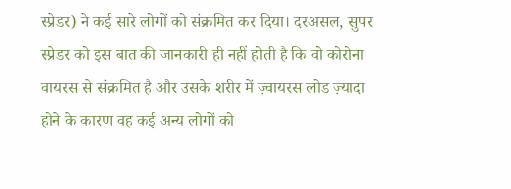स्प्रेडर) ने कई सारे लोगों को संक्रमित कर दिया। दरअसल, सुपर स्प्रेडर को इस बात की जानकारी ही नहीं होती है कि वो कोरोना वायरस से संक्रमित है और उसके शरीर में ज़्वायरस लोड ज़्यादा होने के कारण वह कई अन्य लोगों को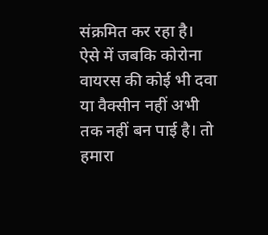संक्रमित कर रहा है।
ऐसे में जबकि कोरोना वायरस की कोई भी दवा या वैक्सीन नहीं अभी तक नहीं बन पाई है। तो हमारा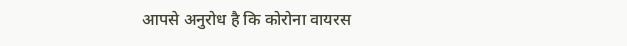आपसे अनुरोध है कि कोरोना वायरस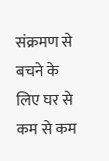संक्रमण से बचने के लिए घर से कम से कम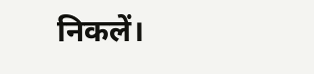निकलें।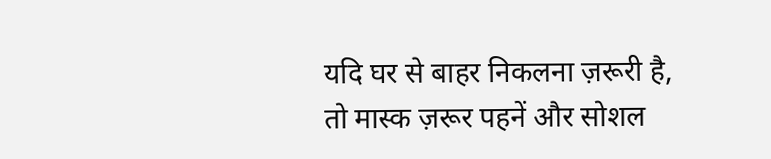यदि घर से बाहर निकलना ज़रूरी है, तो मास्क ज़रूर पहनें और सोशल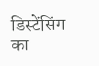डिस्टेंसिंग का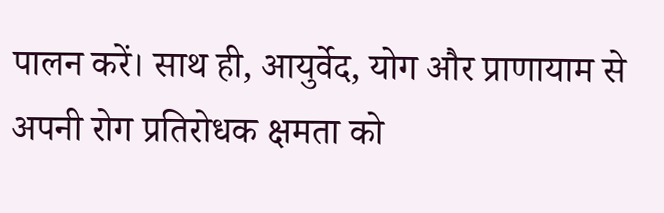पालन करें। साथ ही, आयुर्वेद, योग और प्राणायाम से अपनी रोग प्रतिरोधक क्षमता को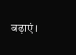बढ़ाएं।